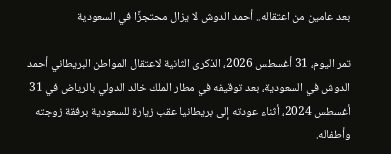بعد عامين من اعتقاله.. أحمد الدوش لا يزال محتجزًا في السعودية

تمر اليوم، 31 أغسطس 2026، الذكرى الثانية لاعتقال المواطن البريطاني أحمد الدوش في السعودية، بعد توقيفه في مطار الملك خالد الدولي بالرياض في 31 أغسطس 2024، أثناء عودته إلى بريطانيا عقب زيارة للسعودية برفقة زوجته وأطفاله.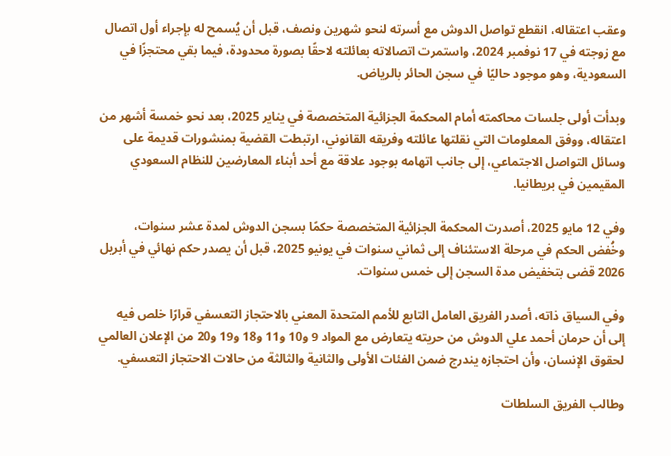وعقب اعتقاله، انقطع تواصل الدوش مع أسرته لنحو شهرين ونصف، قبل أن يُسمح له بإجراء أول اتصال مع زوجته في 17 نوفمبر 2024، واستمرت اتصالاته بعائلته لاحقًا بصورة محدودة، فيما بقي محتجزًا في السعودية، وهو موجود حاليًا في سجن الحائر بالرياض.

وبدأت أولى جلسات محاكمته أمام المحكمة الجزائية المتخصصة في يناير 2025، بعد نحو خمسة أشهر من اعتقاله، ووفق المعلومات التي نقلتها عائلته وفريقه القانوني، ارتبطت القضية بمنشورات قديمة على وسائل التواصل الاجتماعي، إلى جانب اتهامه بوجود علاقة مع أحد أبناء المعارضين للنظام السعودي المقيمين في بريطانيا.

وفي 12 مايو 2025، أصدرت المحكمة الجزائية المتخصصة حكمًا بسجن الدوش لمدة عشر سنوات، وخُفض الحكم في مرحلة الاستئناف إلى ثماني سنوات في يونيو 2025، قبل أن يصدر حكم نهائي في أبريل 2026 قضى بتخفيض مدة السجن إلى خمس سنوات.

وفي السياق ذاته، أصدر الفريق العامل التابع للأمم المتحدة المعني بالاحتجاز التعسفي قرارًا خلص فيه إلى أن حرمان أحمد علي الدوش من حريته يتعارض مع المواد 9 و10 و11 و18 و19 و20 من الإعلان العالمي لحقوق الإنسان، وأن احتجازه يندرج ضمن الفئات الأولى والثانية والثالثة من حالات الاحتجاز التعسفي.

وطالب الفريق السلطات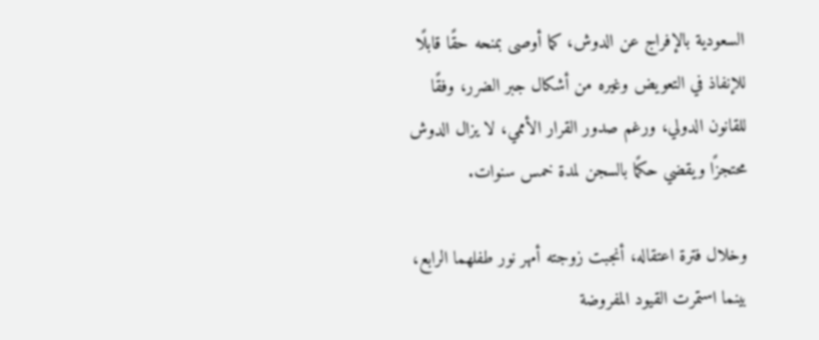السعودية بالإفراج عن الدوش، كما أوصى بمنحه حقًا قابلًا للإنفاذ في التعويض وغيره من أشكال جبر الضرر، وفقًا للقانون الدولي، ورغم صدور القرار الأممي، لا يزال الدوش محتجزًا ويقضي حكمًا بالسجن لمدة خمس سنوات.

وخلال فترة اعتقاله، أنجبت زوجته أمهر نور طفلهما الرابع، بينما استمرت القيود المفروضة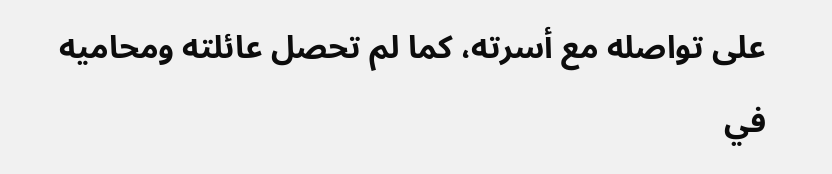على تواصله مع أسرته، كما لم تحصل عائلته ومحاميه في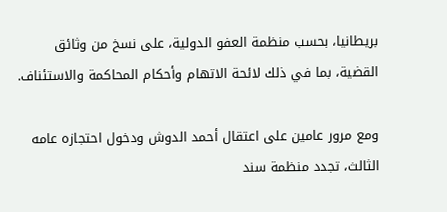بريطانيا، بحسب منظمة العفو الدولية، على نسخ من وثائق القضية، بما في ذلك لائحة الاتهام وأحكام المحاكمة والاستئناف.

ومع مرور عامين على اعتقال أحمد الدوش ودخول احتجازه عامه الثالث، تجدد منظمة سند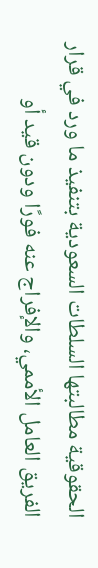الحقوقية مطالبتها السلطات السعودية بتنفيذ ما ورد في قرار الفريق العامل الأممي، والإفراج عنه فورًا ودون قيد أو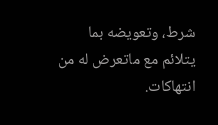شرط، وتعويضه بما يتلائم مع ماتعرض له من انتهاكات.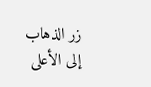زر الذهاب إلى الأعلى